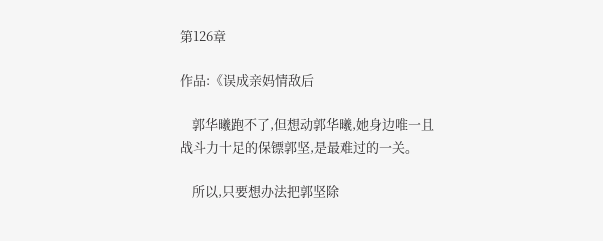第126章

作品:《误成亲妈情敌后

    郭华曦跑不了,但想动郭华曦,她身边唯一且战斗力十足的保镖郭坚,是最难过的一关。

    所以,只要想办法把郭坚除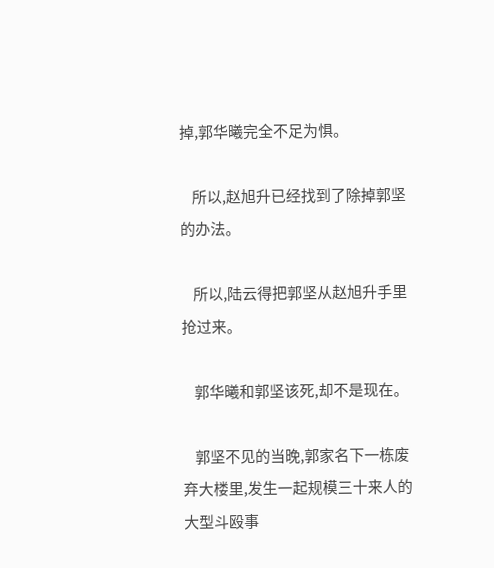掉,郭华曦完全不足为惧。

    所以,赵旭升已经找到了除掉郭坚的办法。

    所以,陆云得把郭坚从赵旭升手里抢过来。

    郭华曦和郭坚该死,却不是现在。

    郭坚不见的当晚,郭家名下一栋废弃大楼里,发生一起规模三十来人的大型斗殴事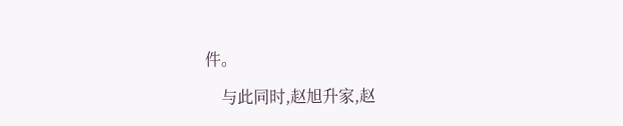件。

    与此同时,赵旭升家,赵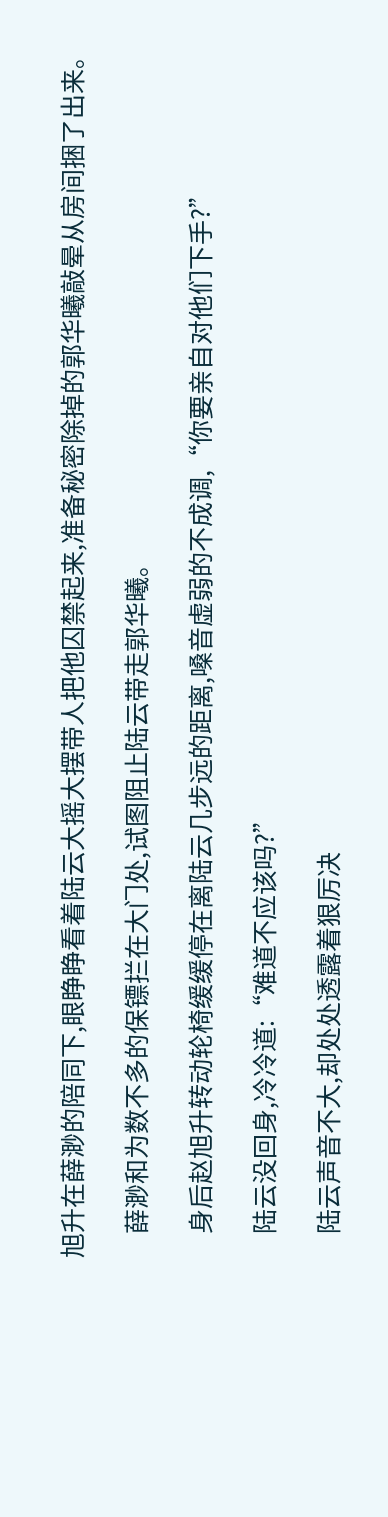旭升在薛渺的陪同下,眼睁睁看着陆云大摇大摆带人把他囚禁起来,准备秘密除掉的郭华曦敲晕从房间捆了出来。

    薛渺和为数不多的保镖拦在大门处,试图阻止陆云带走郭华曦。

    身后赵旭升转动轮椅缓缓停在离陆云几步远的距离,嗓音虚弱的不成调,“你要亲自对他们下手?”

    陆云没回身,冷冷道:“难道不应该吗?”

    陆云声音不大,却处处透露着狠厉决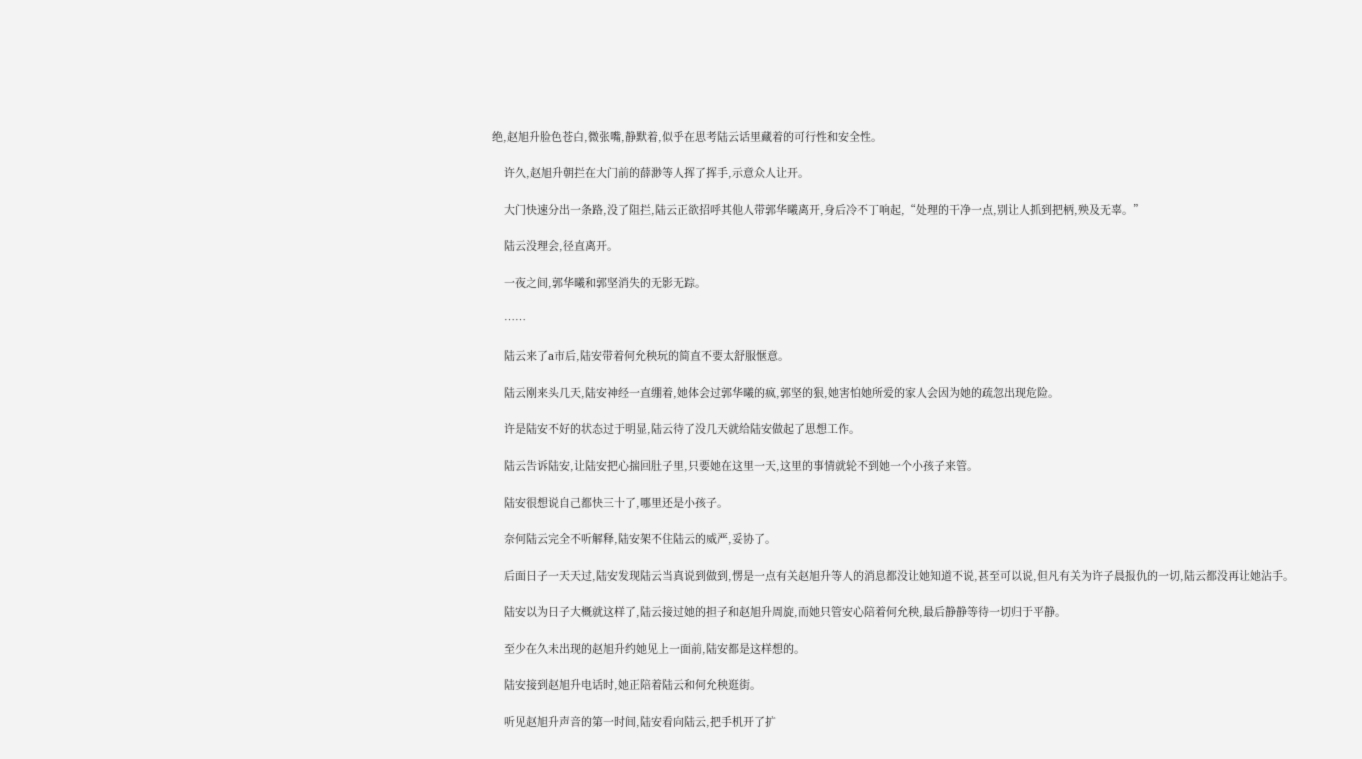绝,赵旭升脸色苍白,微张嘴,静默着,似乎在思考陆云话里藏着的可行性和安全性。

    许久,赵旭升朝拦在大门前的薛渺等人挥了挥手,示意众人让开。

    大门快速分出一条路,没了阻拦,陆云正欲招呼其他人带郭华曦离开,身后冷不丁响起,“处理的干净一点,别让人抓到把柄,殃及无辜。”

    陆云没理会,径直离开。

    一夜之间,郭华曦和郭坚消失的无影无踪。

    ……

    陆云来了a市后,陆安带着何允秧玩的简直不要太舒服惬意。

    陆云刚来头几天,陆安神经一直绷着,她体会过郭华曦的疯,郭坚的狠,她害怕她所爱的家人会因为她的疏忽出现危险。

    许是陆安不好的状态过于明显,陆云待了没几天就给陆安做起了思想工作。

    陆云告诉陆安,让陆安把心揣回肚子里,只要她在这里一天,这里的事情就轮不到她一个小孩子来管。

    陆安很想说自己都快三十了,哪里还是小孩子。

    奈何陆云完全不听解释,陆安架不住陆云的威严,妥协了。

    后面日子一天天过,陆安发现陆云当真说到做到,愣是一点有关赵旭升等人的消息都没让她知道不说,甚至可以说,但凡有关为许子晨报仇的一切,陆云都没再让她沾手。

    陆安以为日子大概就这样了,陆云接过她的担子和赵旭升周旋,而她只管安心陪着何允秧,最后静静等待一切归于平静。

    至少在久未出现的赵旭升约她见上一面前,陆安都是这样想的。

    陆安接到赵旭升电话时,她正陪着陆云和何允秧逛街。

    听见赵旭升声音的第一时间,陆安看向陆云,把手机开了扩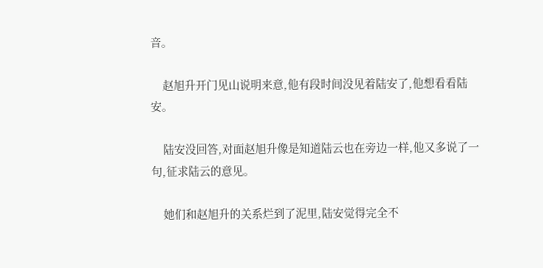音。

    赵旭升开门见山说明来意,他有段时间没见着陆安了,他想看看陆安。

    陆安没回答,对面赵旭升像是知道陆云也在旁边一样,他又多说了一句,征求陆云的意见。

    她们和赵旭升的关系烂到了泥里,陆安觉得完全不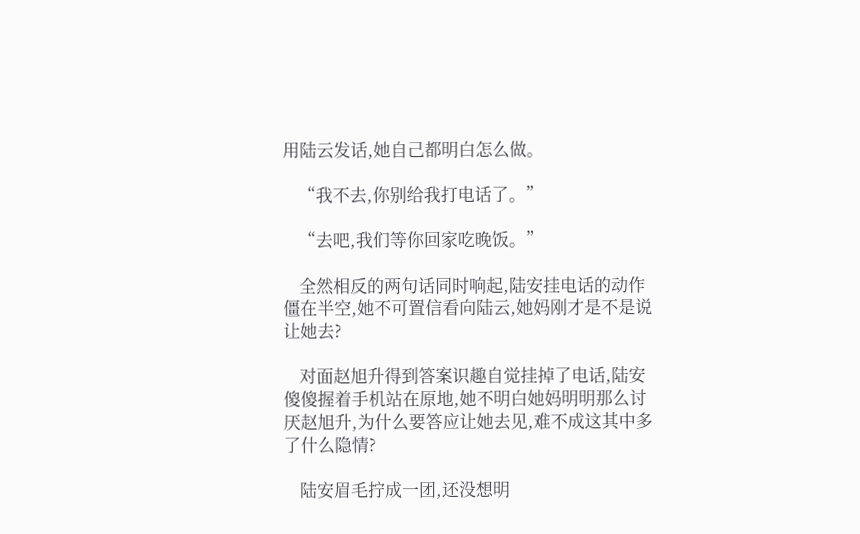用陆云发话,她自己都明白怎么做。

    “我不去,你别给我打电话了。”

    “去吧,我们等你回家吃晚饭。”

    全然相反的两句话同时响起,陆安挂电话的动作僵在半空,她不可置信看向陆云,她妈刚才是不是说让她去?

    对面赵旭升得到答案识趣自觉挂掉了电话,陆安傻傻握着手机站在原地,她不明白她妈明明那么讨厌赵旭升,为什么要答应让她去见,难不成这其中多了什么隐情?

    陆安眉毛拧成一团,还没想明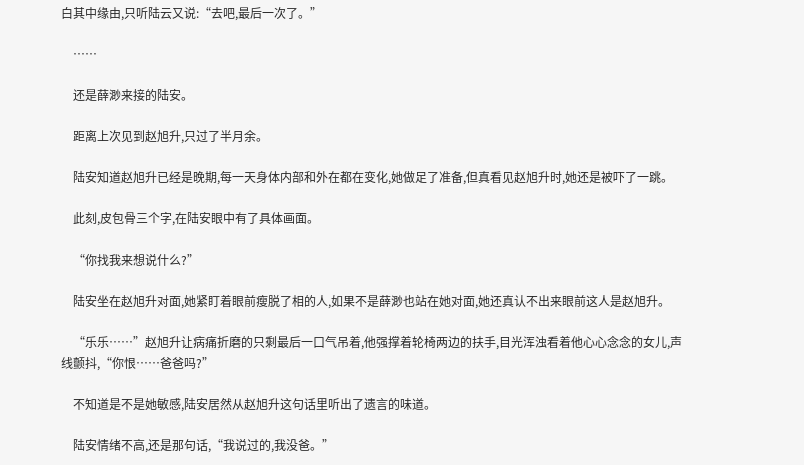白其中缘由,只听陆云又说:“去吧,最后一次了。”

    ……

    还是薛渺来接的陆安。

    距离上次见到赵旭升,只过了半月余。

    陆安知道赵旭升已经是晚期,每一天身体内部和外在都在变化,她做足了准备,但真看见赵旭升时,她还是被吓了一跳。

    此刻,皮包骨三个字,在陆安眼中有了具体画面。

    “你找我来想说什么?”

    陆安坐在赵旭升对面,她紧盯着眼前瘦脱了相的人,如果不是薛渺也站在她对面,她还真认不出来眼前这人是赵旭升。

    “乐乐……”赵旭升让病痛折磨的只剩最后一口气吊着,他强撑着轮椅两边的扶手,目光浑浊看着他心心念念的女儿,声线颤抖,“你恨……爸爸吗?”

    不知道是不是她敏感,陆安居然从赵旭升这句话里听出了遗言的味道。

    陆安情绪不高,还是那句话,“我说过的,我没爸。”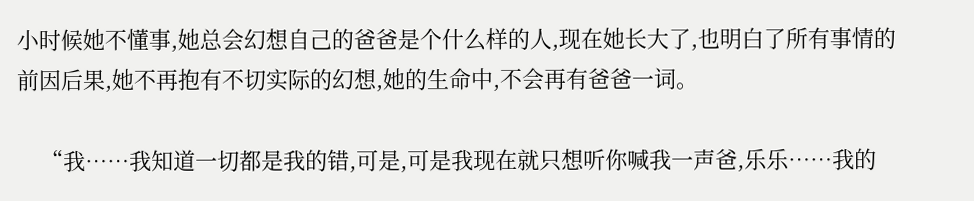小时候她不懂事,她总会幻想自己的爸爸是个什么样的人,现在她长大了,也明白了所有事情的前因后果,她不再抱有不切实际的幻想,她的生命中,不会再有爸爸一词。

    “我……我知道一切都是我的错,可是,可是我现在就只想听你喊我一声爸,乐乐……我的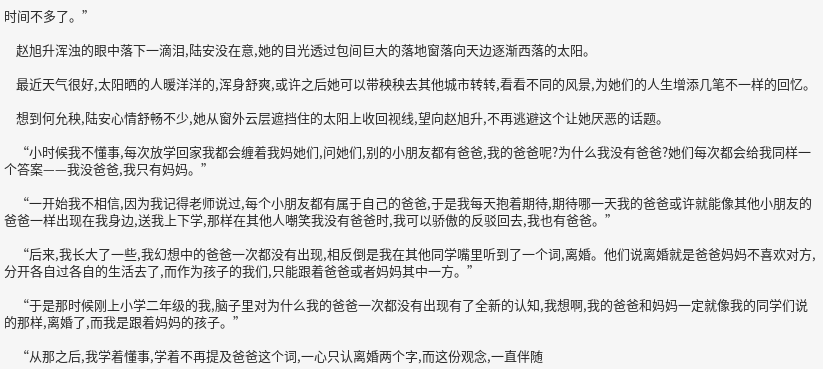时间不多了。”

    赵旭升浑浊的眼中落下一滴泪,陆安没在意,她的目光透过包间巨大的落地窗落向天边逐渐西落的太阳。

    最近天气很好,太阳晒的人暖洋洋的,浑身舒爽,或许之后她可以带秧秧去其他城市转转,看看不同的风景,为她们的人生增添几笔不一样的回忆。

    想到何允秧,陆安心情舒畅不少,她从窗外云层遮挡住的太阳上收回视线,望向赵旭升,不再逃避这个让她厌恶的话题。

    “小时候我不懂事,每次放学回家我都会缠着我妈她们,问她们,别的小朋友都有爸爸,我的爸爸呢?为什么我没有爸爸?她们每次都会给我同样一个答案——我没爸爸,我只有妈妈。”

    “一开始我不相信,因为我记得老师说过,每个小朋友都有属于自己的爸爸,于是我每天抱着期待,期待哪一天我的爸爸或许就能像其他小朋友的爸爸一样出现在我身边,送我上下学,那样在其他人嘲笑我没有爸爸时,我可以骄傲的反驳回去,我也有爸爸。”

    “后来,我长大了一些,我幻想中的爸爸一次都没有出现,相反倒是我在其他同学嘴里听到了一个词,离婚。他们说离婚就是爸爸妈妈不喜欢对方,分开各自过各自的生活去了,而作为孩子的我们,只能跟着爸爸或者妈妈其中一方。”

    “于是那时候刚上小学二年级的我,脑子里对为什么我的爸爸一次都没有出现有了全新的认知,我想啊,我的爸爸和妈妈一定就像我的同学们说的那样,离婚了,而我是跟着妈妈的孩子。”

    “从那之后,我学着懂事,学着不再提及爸爸这个词,一心只认离婚两个字,而这份观念,一直伴随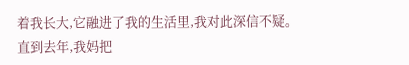着我长大,它融进了我的生活里,我对此深信不疑。直到去年,我妈把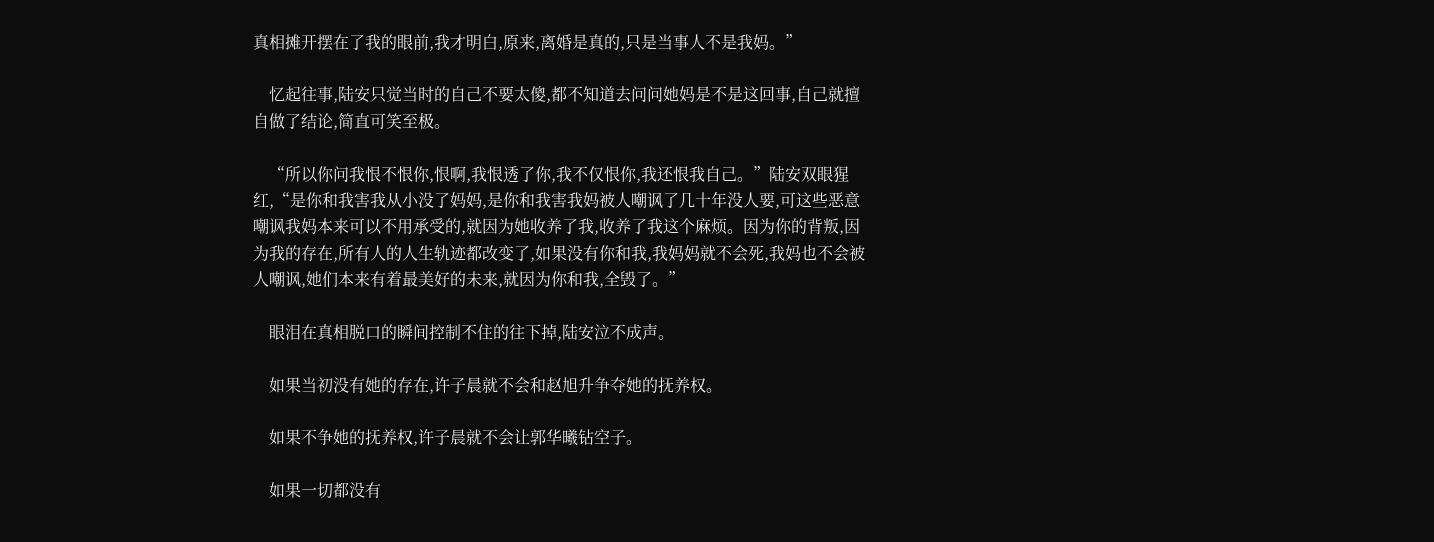真相摊开摆在了我的眼前,我才明白,原来,离婚是真的,只是当事人不是我妈。”

    忆起往事,陆安只觉当时的自己不要太傻,都不知道去问问她妈是不是这回事,自己就擅自做了结论,简直可笑至极。

    “所以你问我恨不恨你,恨啊,我恨透了你,我不仅恨你,我还恨我自己。”陆安双眼猩红,“是你和我害我从小没了妈妈,是你和我害我妈被人嘲讽了几十年没人要,可这些恶意嘲讽我妈本来可以不用承受的,就因为她收养了我,收养了我这个麻烦。因为你的背叛,因为我的存在,所有人的人生轨迹都改变了,如果没有你和我,我妈妈就不会死,我妈也不会被人嘲讽,她们本来有着最美好的未来,就因为你和我,全毁了。”

    眼泪在真相脱口的瞬间控制不住的往下掉,陆安泣不成声。

    如果当初没有她的存在,许子晨就不会和赵旭升争夺她的抚养权。

    如果不争她的抚养权,许子晨就不会让郭华曦钻空子。

    如果一切都没有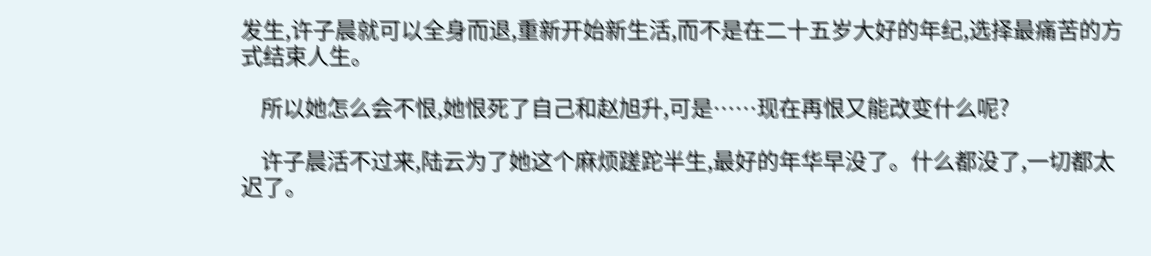发生,许子晨就可以全身而退,重新开始新生活,而不是在二十五岁大好的年纪,选择最痛苦的方式结束人生。

    所以她怎么会不恨,她恨死了自己和赵旭升,可是……现在再恨又能改变什么呢?

    许子晨活不过来,陆云为了她这个麻烦蹉跎半生,最好的年华早没了。什么都没了,一切都太迟了。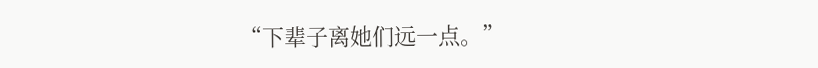“下辈子离她们远一点。”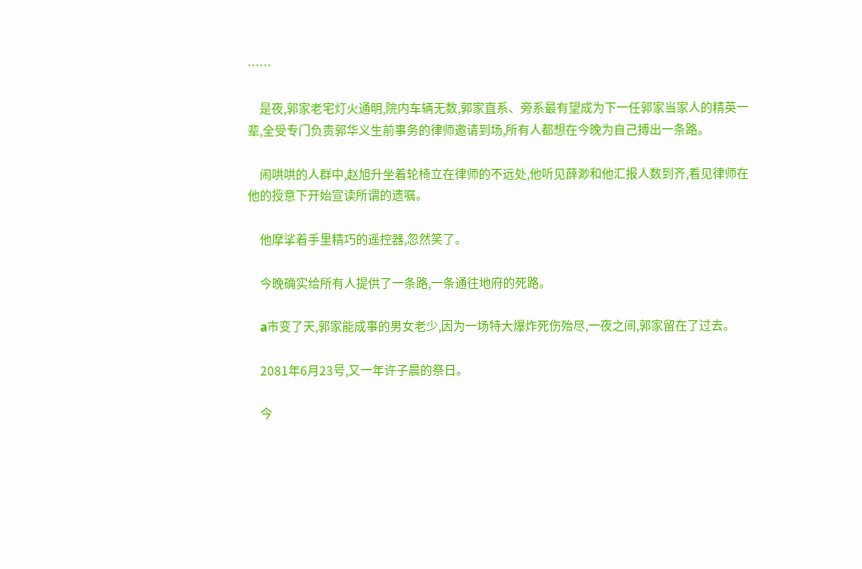……

    是夜,郭家老宅灯火通明,院内车辆无数,郭家直系、旁系最有望成为下一任郭家当家人的精英一辈,全受专门负责郭华义生前事务的律师邀请到场,所有人都想在今晚为自己搏出一条路。

    闹哄哄的人群中,赵旭升坐着轮椅立在律师的不远处,他听见薛渺和他汇报人数到齐,看见律师在他的授意下开始宣读所谓的遗嘱。

    他摩挲着手里精巧的遥控器,忽然笑了。

    今晚确实给所有人提供了一条路,一条通往地府的死路。

    a市变了天,郭家能成事的男女老少,因为一场特大爆炸死伤殆尽,一夜之间,郭家留在了过去。

    2081年6月23号,又一年许子晨的祭日。

    今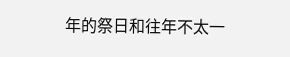年的祭日和往年不太一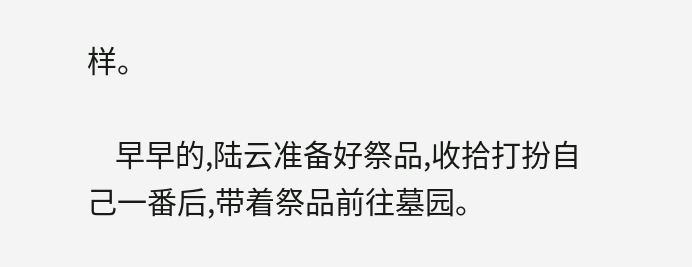样。

    早早的,陆云准备好祭品,收拾打扮自己一番后,带着祭品前往墓园。